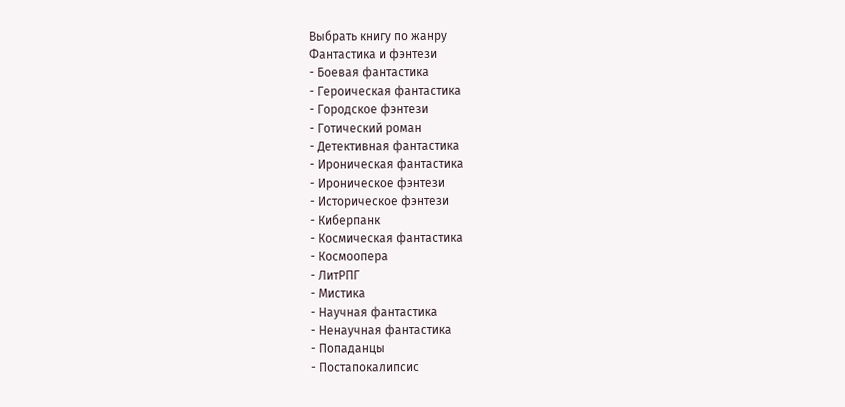Выбрать книгу по жанру
Фантастика и фэнтези
- Боевая фантастика
- Героическая фантастика
- Городское фэнтези
- Готический роман
- Детективная фантастика
- Ироническая фантастика
- Ироническое фэнтези
- Историческое фэнтези
- Киберпанк
- Космическая фантастика
- Космоопера
- ЛитРПГ
- Мистика
- Научная фантастика
- Ненаучная фантастика
- Попаданцы
- Постапокалипсис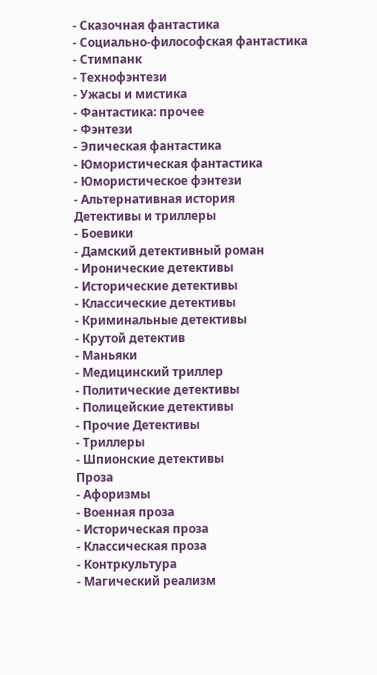- Сказочная фантастика
- Социально-философская фантастика
- Стимпанк
- Технофэнтези
- Ужасы и мистика
- Фантастика: прочее
- Фэнтези
- Эпическая фантастика
- Юмористическая фантастика
- Юмористическое фэнтези
- Альтернативная история
Детективы и триллеры
- Боевики
- Дамский детективный роман
- Иронические детективы
- Исторические детективы
- Классические детективы
- Криминальные детективы
- Крутой детектив
- Маньяки
- Медицинский триллер
- Политические детективы
- Полицейские детективы
- Прочие Детективы
- Триллеры
- Шпионские детективы
Проза
- Афоризмы
- Военная проза
- Историческая проза
- Классическая проза
- Контркультура
- Магический реализм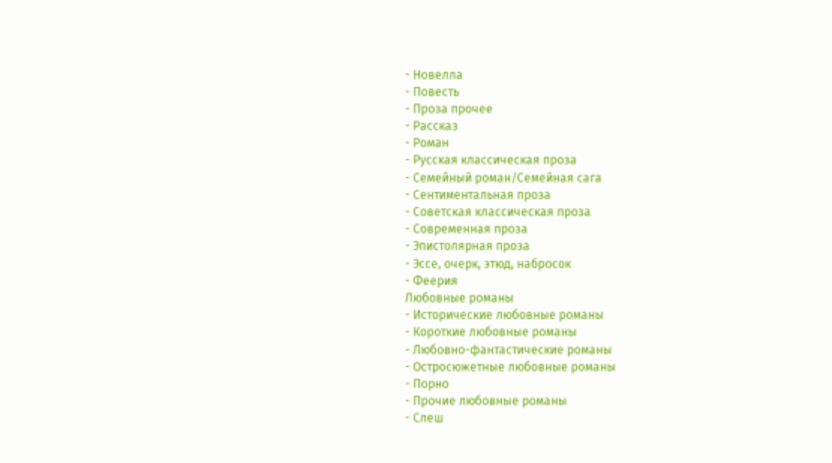- Новелла
- Повесть
- Проза прочее
- Рассказ
- Роман
- Русская классическая проза
- Семейный роман/Семейная сага
- Сентиментальная проза
- Советская классическая проза
- Современная проза
- Эпистолярная проза
- Эссе, очерк, этюд, набросок
- Феерия
Любовные романы
- Исторические любовные романы
- Короткие любовные романы
- Любовно-фантастические романы
- Остросюжетные любовные романы
- Порно
- Прочие любовные романы
- Слеш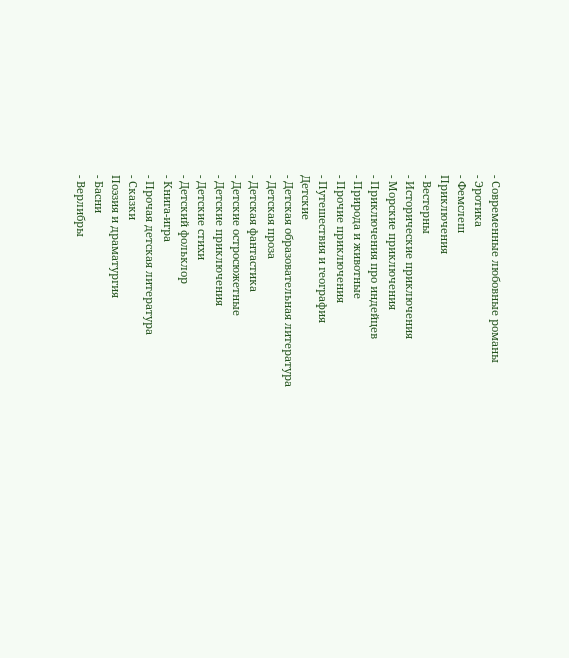- Современные любовные романы
- Эротика
- Фемслеш
Приключения
- Вестерны
- Исторические приключения
- Морские приключения
- Приключения про индейцев
- Природа и животные
- Прочие приключения
- Путешествия и география
Детские
- Детская образовательная литература
- Детская проза
- Детская фантастика
- Детские остросюжетные
- Детские приключения
- Детские стихи
- Детский фольклор
- Книга-игра
- Прочая детская литература
- Сказки
Поэзия и драматургия
- Басни
- Верлибры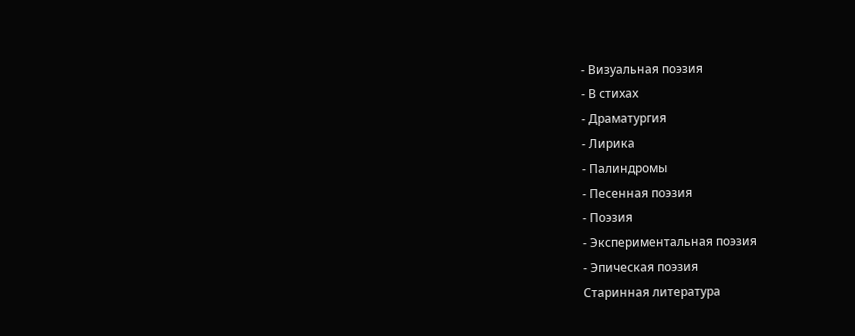- Визуальная поэзия
- В стихах
- Драматургия
- Лирика
- Палиндромы
- Песенная поэзия
- Поэзия
- Экспериментальная поэзия
- Эпическая поэзия
Старинная литература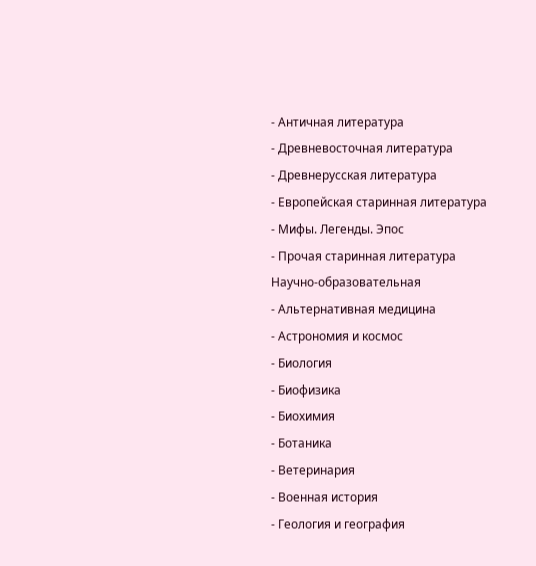- Античная литература
- Древневосточная литература
- Древнерусская литература
- Европейская старинная литература
- Мифы. Легенды. Эпос
- Прочая старинная литература
Научно-образовательная
- Альтернативная медицина
- Астрономия и космос
- Биология
- Биофизика
- Биохимия
- Ботаника
- Ветеринария
- Военная история
- Геология и география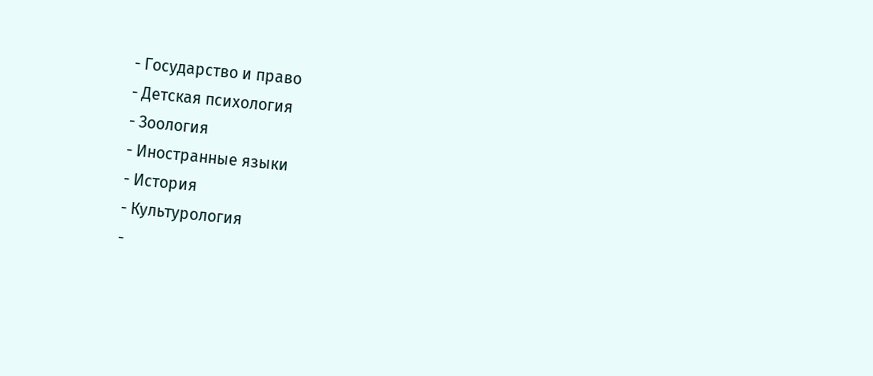- Государство и право
- Детская психология
- Зоология
- Иностранные языки
- История
- Культурология
-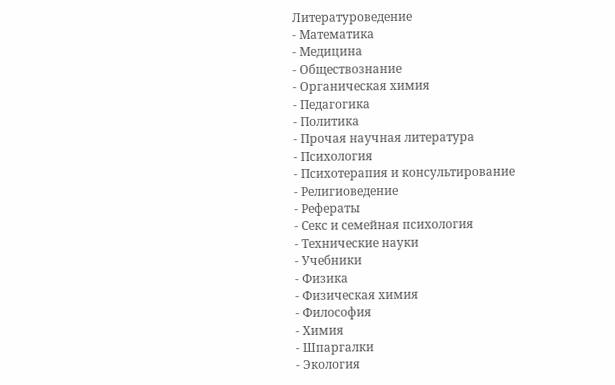Литературоведение
- Математика
- Медицина
- Обществознание
- Органическая химия
- Педагогика
- Политика
- Прочая научная литература
- Психология
- Психотерапия и консультирование
- Религиоведение
- Рефераты
- Секс и семейная психология
- Технические науки
- Учебники
- Физика
- Физическая химия
- Философия
- Химия
- Шпаргалки
- Экология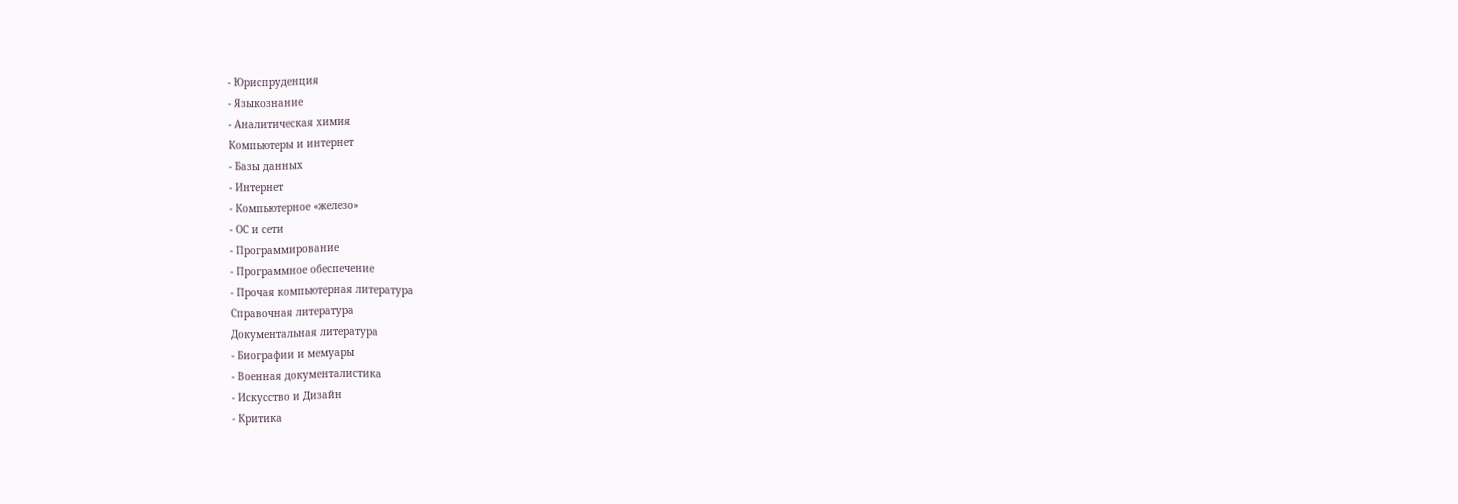- Юриспруденция
- Языкознание
- Аналитическая химия
Компьютеры и интернет
- Базы данных
- Интернет
- Компьютерное «железо»
- ОС и сети
- Программирование
- Программное обеспечение
- Прочая компьютерная литература
Справочная литература
Документальная литература
- Биографии и мемуары
- Военная документалистика
- Искусство и Дизайн
- Критика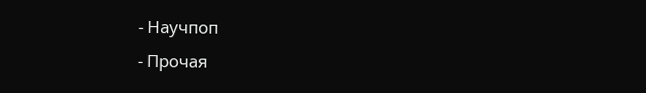- Научпоп
- Прочая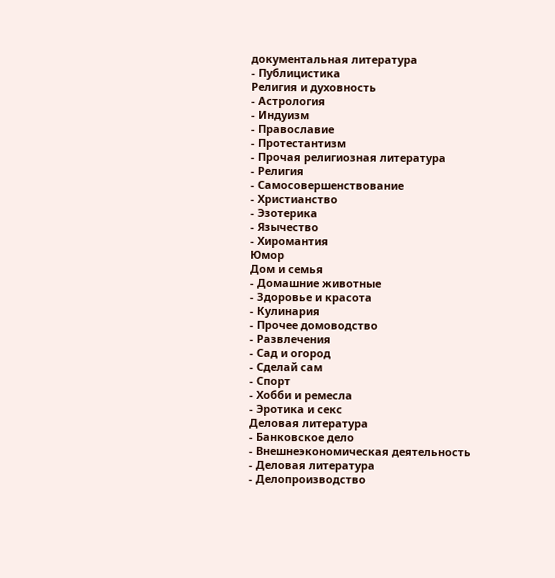документальная литература
- Публицистика
Религия и духовность
- Астрология
- Индуизм
- Православие
- Протестантизм
- Прочая религиозная литература
- Религия
- Самосовершенствование
- Христианство
- Эзотерика
- Язычество
- Хиромантия
Юмор
Дом и семья
- Домашние животные
- Здоровье и красота
- Кулинария
- Прочее домоводство
- Развлечения
- Сад и огород
- Сделай сам
- Спорт
- Хобби и ремесла
- Эротика и секс
Деловая литература
- Банковское дело
- Внешнеэкономическая деятельность
- Деловая литература
- Делопроизводство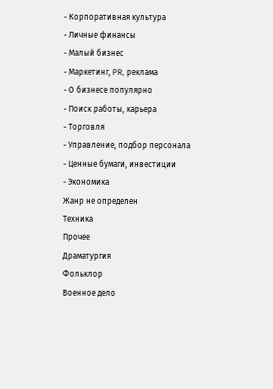- Корпоративная культура
- Личные финансы
- Малый бизнес
- Маркетинг, PR, реклама
- О бизнесе популярно
- Поиск работы, карьера
- Торговля
- Управление, подбор персонала
- Ценные бумаги, инвестиции
- Экономика
Жанр не определен
Техника
Прочее
Драматургия
Фольклор
Военное дело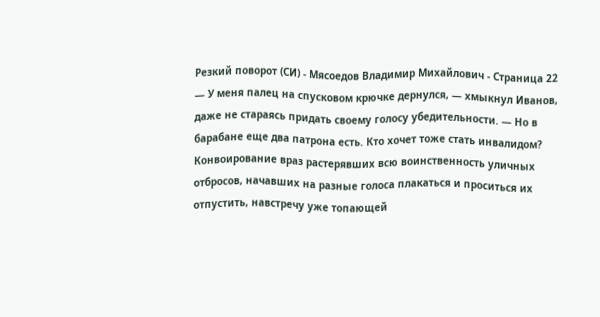Резкий поворот (СИ) - Мясоедов Владимир Михайлович - Страница 22
— У меня палец на спусковом крючке дернулся, — хмыкнул Иванов, даже не стараясь придать своему голосу убедительности. — Но в барабане еще два патрона есть. Кто хочет тоже стать инвалидом?
Конвоирование враз растерявших всю воинственность уличных отбросов, начавших на разные голоса плакаться и проситься их отпустить, навстречу уже топающей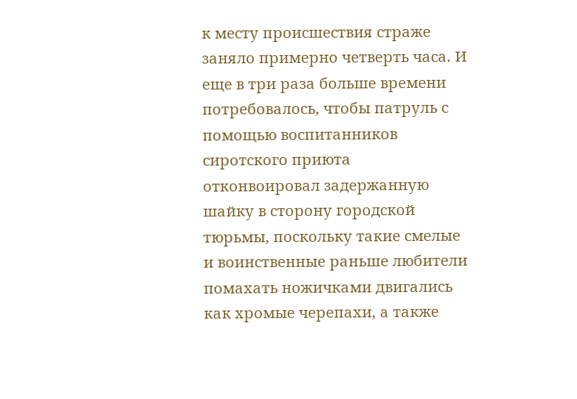к месту происшествия страже заняло примерно четверть часа. И еще в три раза больше времени потребовалось, чтобы патруль с помощью воспитанников сиротского приюта отконвоировал задержанную шайку в сторону городской тюрьмы, поскольку такие смелые и воинственные раньше любители помахать ножичками двигались как хромые черепахи, а также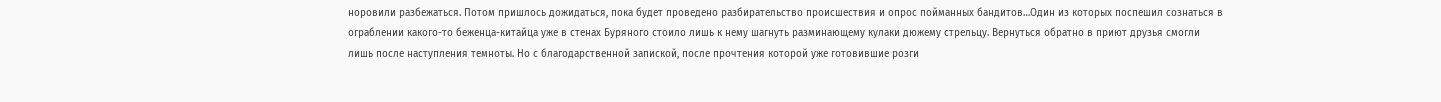норовили разбежаться. Потом пришлось дожидаться, пока будет проведено разбирательство происшествия и опрос пойманных бандитов…Один из которых поспешил сознаться в ограблении какого-то беженца-китайца уже в стенах Буряного стоило лишь к нему шагнуть разминающему кулаки дюжему стрельцу. Вернуться обратно в приют друзья смогли лишь после наступления темноты. Но с благодарственной запиской, после прочтения которой уже готовившие розги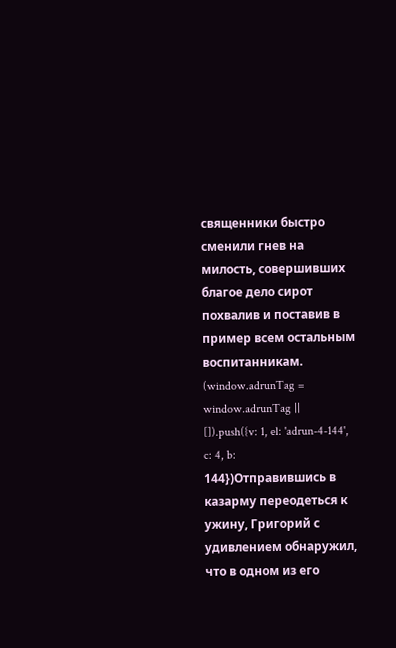священники быстро сменили гнев на милость, совершивших благое дело сирот похвалив и поставив в пример всем остальным воспитанникам.
(window.adrunTag = window.adrunTag || []).push({v: 1, el: 'adrun-4-144', c: 4, b: 144})Отправившись в казарму переодеться к ужину, Григорий с удивлением обнаружил, что в одном из его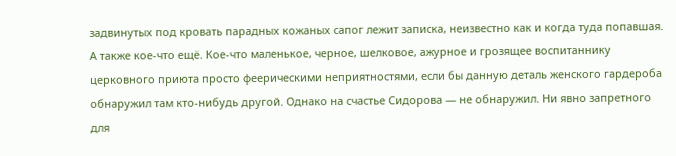задвинутых под кровать парадных кожаных сапог лежит записка, неизвестно как и когда туда попавшая. А также кое-что ещё. Кое-что маленькое, черное, шелковое, ажурное и грозящее воспитаннику церковного приюта просто феерическими неприятностями, если бы данную деталь женского гардероба обнаружил там кто-нибудь другой. Однако на счастье Сидорова — не обнаружил. Ни явно запретного для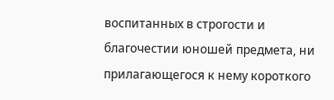воспитанных в строгости и благочестии юношей предмета, ни прилагающегося к нему короткого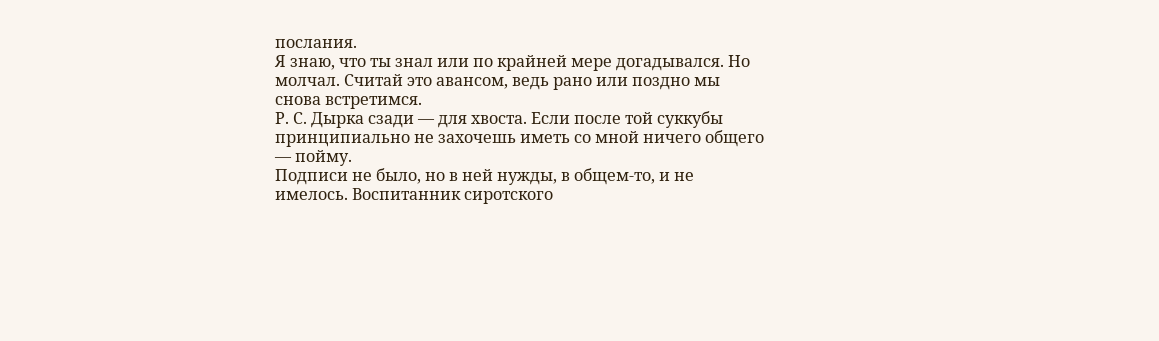послания.
Я знаю, что ты знал или по крайней мере догадывался. Но молчал. Считай это авансом, ведь рано или поздно мы снова встретимся.
Р. С. Дырка сзади — для хвоста. Если после той суккубы принципиально не захочешь иметь со мной ничего общего — пойму.
Подписи не было, но в ней нужды, в общем-то, и не имелось. Воспитанник сиротского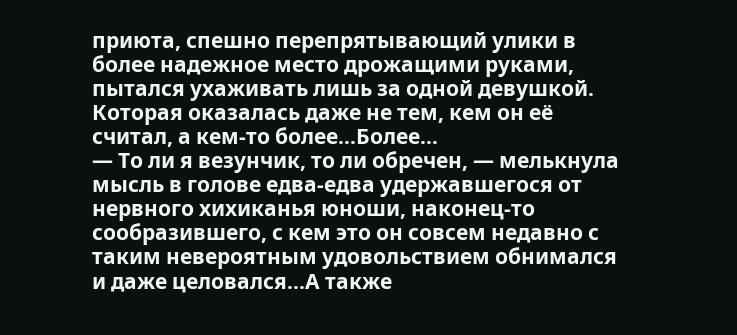приюта, спешно перепрятывающий улики в более надежное место дрожащими руками, пытался ухаживать лишь за одной девушкой. Которая оказалась даже не тем, кем он её считал, а кем-то более…Более…
— То ли я везунчик, то ли обречен, — мелькнула мысль в голове едва-едва удержавшегося от нервного хихиканья юноши, наконец-то сообразившего, с кем это он совсем недавно с таким невероятным удовольствием обнимался и даже целовался…А также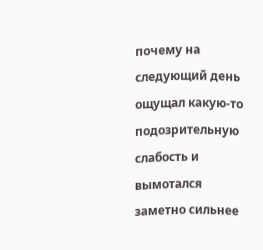почему на следующий день ощущал какую-то подозрительную слабость и вымотался заметно сильнее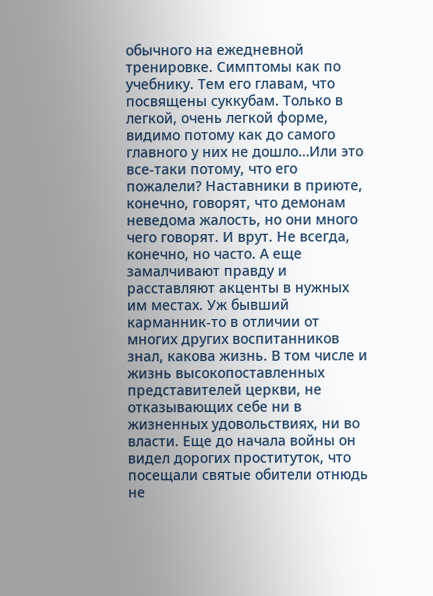обычного на ежедневной тренировке. Симптомы как по учебнику. Тем его главам, что посвящены суккубам. Только в легкой, очень легкой форме, видимо потому как до самого главного у них не дошло…Или это все-таки потому, что его пожалели? Наставники в приюте, конечно, говорят, что демонам неведома жалость, но они много чего говорят. И врут. Не всегда, конечно, но часто. А еще замалчивают правду и расставляют акценты в нужных им местах. Уж бывший карманник-то в отличии от многих других воспитанников знал, какова жизнь. В том числе и жизнь высокопоставленных представителей церкви, не отказывающих себе ни в жизненных удовольствиях, ни во власти. Еще до начала войны он видел дорогих проституток, что посещали святые обители отнюдь не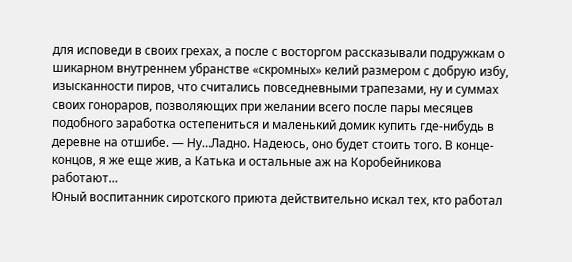для исповеди в своих грехах, а после с восторгом рассказывали подружкам о шикарном внутреннем убранстве «скромных» келий размером с добрую избу, изысканности пиров, что считались повседневными трапезами, ну и суммах своих гонораров, позволяющих при желании всего после пары месяцев подобного заработка остепениться и маленький домик купить где-нибудь в деревне на отшибе. — Ну…Ладно. Надеюсь, оно будет стоить того. В конце-концов, я же еще жив, а Катька и остальные аж на Коробейникова работают…
Юный воспитанник сиротского приюта действительно искал тех, кто работал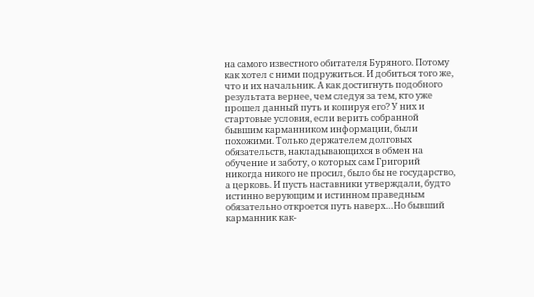на самого известного обитателя Буряного. Потому как хотел с ними подружиться. И добиться того же, что и их начальник. А как достигнуть подобного результата вернее, чем следуя за тем, кто уже прошел данный путь и копируя его? У них и стартовые условия, если верить собранной бывшим карманником информации, были похожими. Только держателем долговых обязательств, накладывающихся в обмен на обучение и заботу, о которых сам Григорий никогда никого не просил, было бы не государство, а церковь. И пусть наставники утверждали, будто истинно верующим и истинном праведным обязательно откроется путь наверх…Но бывший карманник как-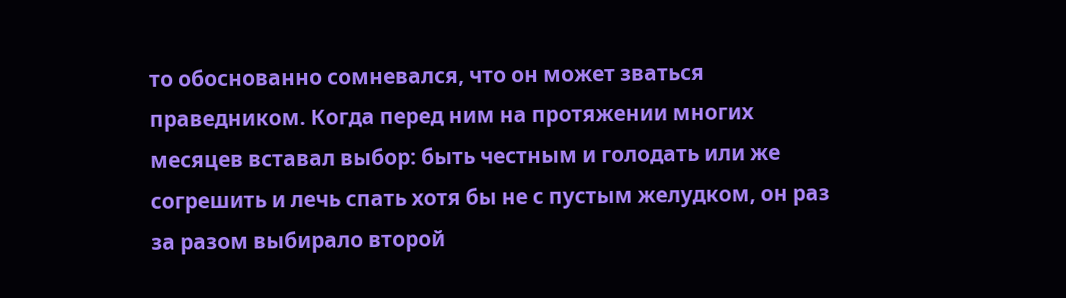то обоснованно сомневался, что он может зваться праведником. Когда перед ним на протяжении многих месяцев вставал выбор: быть честным и голодать или же согрешить и лечь спать хотя бы не с пустым желудком, он раз за разом выбирало второй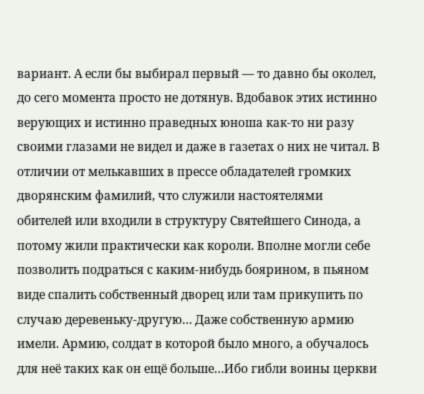вариант. А если бы выбирал первый — то давно бы околел, до сего момента просто не дотянув. Вдобавок этих истинно верующих и истинно праведных юноша как-то ни разу своими глазами не видел и даже в газетах о них не читал. В отличии от мелькавших в прессе обладателей громких дворянским фамилий, что служили настоятелями обителей или входили в структуру Святейшего Синода, а потому жили практически как короли. Вполне могли себе позволить подраться с каким-нибудь боярином, в пьяном виде спалить собственный дворец или там прикупить по случаю деревеньку-другую… Даже собственную армию имели. Армию, солдат в которой было много, а обучалось для неё таких как он ещё больше…Ибо гибли воины церкви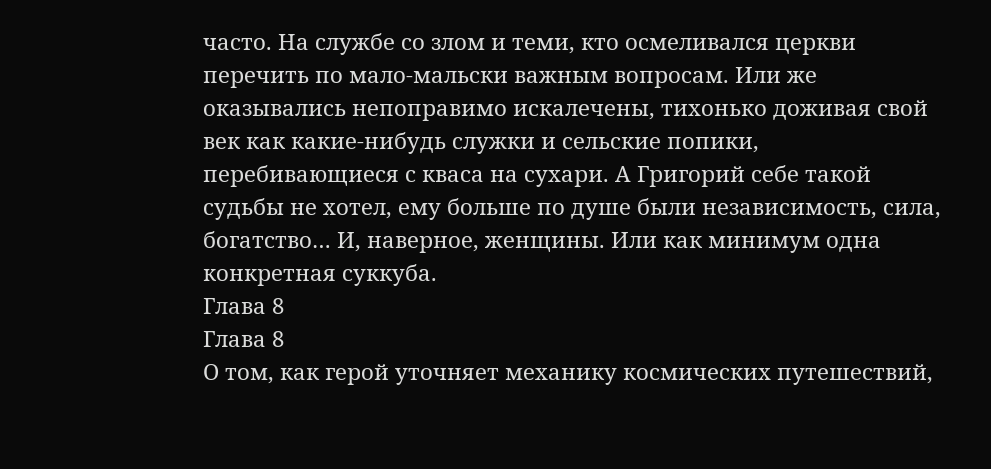часто. На службе со злом и теми, кто осмеливался церкви перечить по мало-мальски важным вопросам. Или же оказывались непоправимо искалечены, тихонько доживая свой век как какие-нибудь служки и сельские попики, перебивающиеся с кваса на сухари. А Григорий себе такой судьбы не хотел, ему больше по душе были независимость, сила, богатство… И, наверное, женщины. Или как минимум одна конкретная суккуба.
Глава 8
Глава 8
О том, как герой уточняет механику космических путешествий,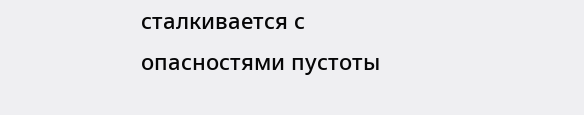сталкивается с опасностями пустоты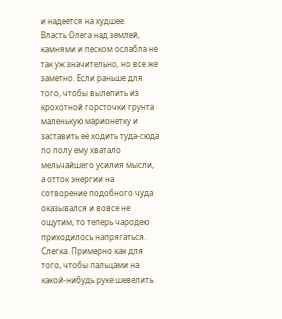и надеется на худшее.
Власть Олега над землей, камнями и песком ослабла не так уж значительно, но все же заметно. Если раньше для того, чтобы вылепить из крохотной горсточки грунта маленькую марионетку и заставить её ходить туда-сюда по полу ему хватало мельчайшего усилия мысли, а отток энергии на сотворение подобного чуда оказывался и вовсе не ощутим, то теперь чародею приходилось напрягаться. Слегка. Примерно как для того, чтобы пальцами на какой-нибудь руке шевелить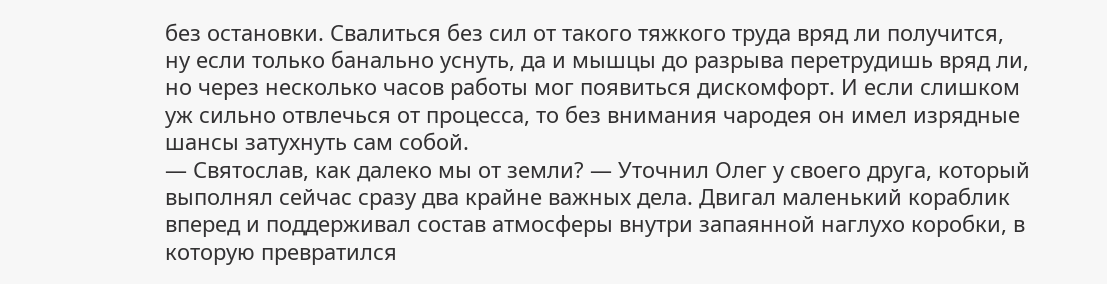без остановки. Свалиться без сил от такого тяжкого труда вряд ли получится, ну если только банально уснуть, да и мышцы до разрыва перетрудишь вряд ли, но через несколько часов работы мог появиться дискомфорт. И если слишком уж сильно отвлечься от процесса, то без внимания чародея он имел изрядные шансы затухнуть сам собой.
— Святослав, как далеко мы от земли? — Уточнил Олег у своего друга, который выполнял сейчас сразу два крайне важных дела. Двигал маленький кораблик вперед и поддерживал состав атмосферы внутри запаянной наглухо коробки, в которую превратился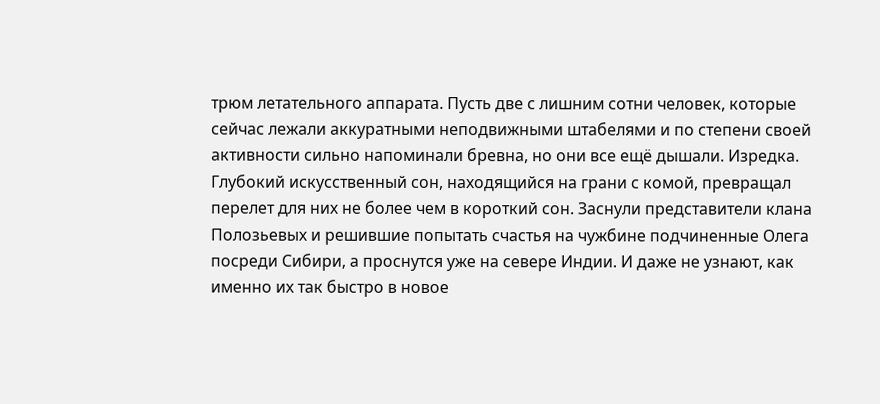трюм летательного аппарата. Пусть две с лишним сотни человек, которые сейчас лежали аккуратными неподвижными штабелями и по степени своей активности сильно напоминали бревна, но они все ещё дышали. Изредка. Глубокий искусственный сон, находящийся на грани с комой, превращал перелет для них не более чем в короткий сон. Заснули представители клана Полозьевых и решившие попытать счастья на чужбине подчиненные Олега посреди Сибири, а проснутся уже на севере Индии. И даже не узнают, как именно их так быстро в новое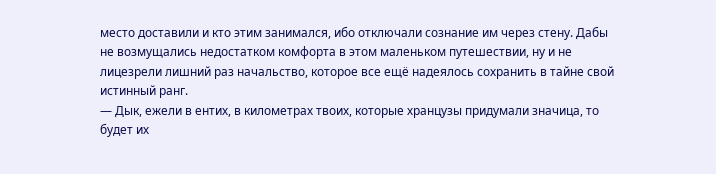место доставили и кто этим занимался, ибо отключали сознание им через стену. Дабы не возмущались недостатком комфорта в этом маленьком путешествии, ну и не лицезрели лишний раз начальство, которое все ещё надеялось сохранить в тайне свой истинный ранг.
— Дык, ежели в ентих, в километрах твоих, которые хранцузы придумали значица, то будет их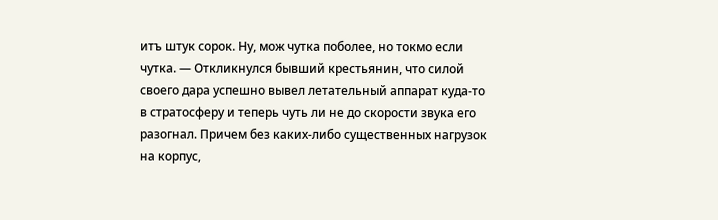итъ штук сорок. Ну, мож чутка поболее, но токмо если чутка. — Откликнулся бывший крестьянин, что силой своего дара успешно вывел летательный аппарат куда-то в стратосферу и теперь чуть ли не до скорости звука его разогнал. Причем без каких-либо существенных нагрузок на корпус,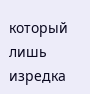который лишь изредка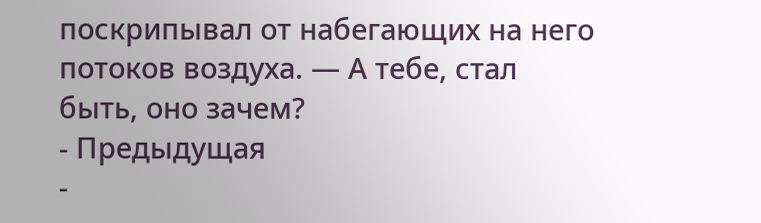поскрипывал от набегающих на него потоков воздуха. — А тебе, стал быть, оно зачем?
- Предыдущая
-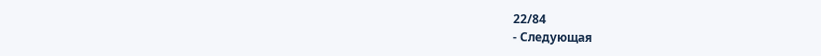22/84
- Следующая